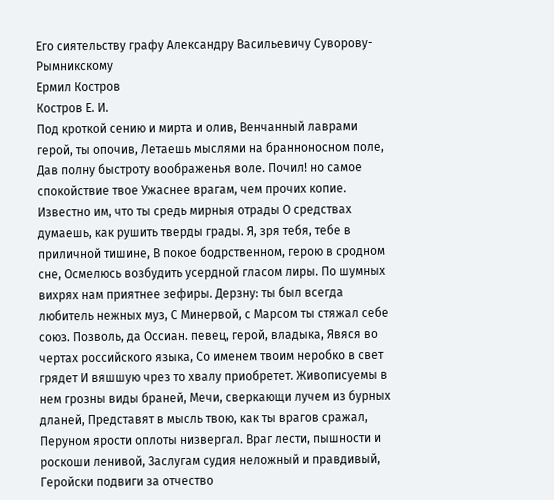Его сиятельству графу Александру Васильевичу Суворову-Рымникскому
Ермил Костров
Костров Е. И.
Под кроткой сению и мирта и олив, Венчанный лаврами герой, ты опочив, Летаешь мыслями на бранноносном поле, Дав полну быстроту воображенья воле. Почил! но самое спокойствие твое Ужаснее врагам, чем прочих копие. Известно им, что ты средь мирныя отрады О средствах думаешь, как рушить тверды грады. Я, зря тебя, тебе в приличной тишине, В покое бодрственном, герою в сродном сне, Осмелюсь возбудить усердной гласом лиры. По шумных вихрях нам приятнее зефиры. Дерзну: ты был всегда любитель нежных муз, С Минервой, с Марсом ты стяжал себе союз. Позволь, да Оссиан. певец, герой, владыка, Явяся во чертах российского языка, Со именем твоим неробко в свет грядет И вяшшую чрез то хвалу приобретет. Живописуемы в нем грозны виды браней, Мечи, сверкающи лучем из бурных дланей, Представят в мысль твою, как ты врагов сражал, Перуном ярости оплоты низвергал. Враг лести, пышности и роскоши ленивой, Заслугам судия неложный и правдивый, Геройски подвиги за отчество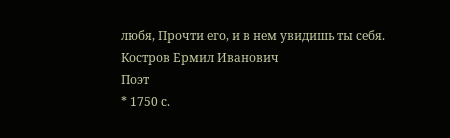любя, Прочти его, и в нем увидишь ты себя.
Костров Ермил Иванович
Поэт
* 1750 с.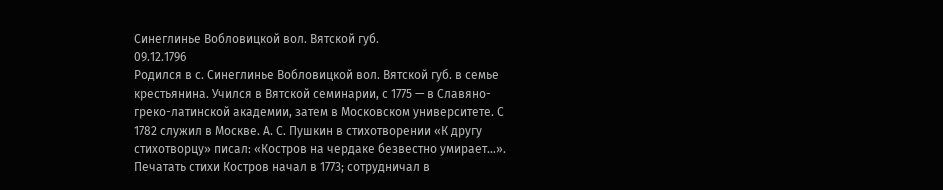Синеглинье Вобловицкой вол. Вятской губ.
09.12.1796
Родился в с. Синеглинье Вобловицкой вол. Вятской губ. в семье крестьянина. Учился в Вятской семинарии, с 1775 — в Славяно-греко-латинской академии, затем в Московском университете. С 1782 служил в Москве. А. С. Пушкин в стихотворении «К другу стихотворцу» писал: «Костров на чердаке безвестно умирает…». Печатать стихи Костров начал в 1773; сотрудничал в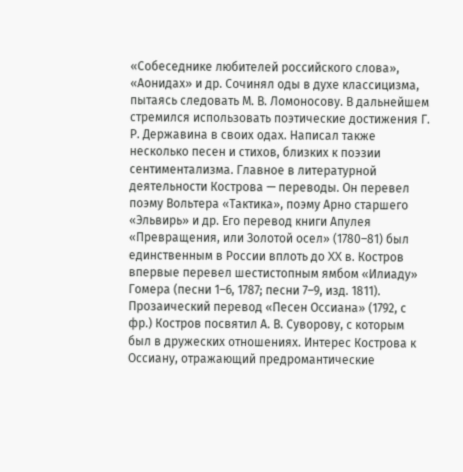«Собеседнике любителей российского слова», «Аонидах» и др. Сочинял оды в духе классицизма, пытаясь следовать М. В. Ломоносову. В дальнейшем стремился использовать поэтические достижения Г. Р. Державина в своих одах. Написал также несколько песен и стихов, близких к поэзии сентиментализма. Главное в литературной деятельности Кострова — переводы. Он перевел поэму Вольтера «Тактика», поэму Арно старшего «Эльвирь» и др. Его перевод книги Апулея «Превращения, или Золотой осел» (1780–81) был единственным в России вплоть до XX в. Костров впервые перевел шестистопным ямбом «Илиаду» Гомера (песни 1–6, 1787; песни 7–9, изд. 1811). Прозаический перевод «Песен Оссиана» (1792, с фр.) Костров посвятил А. В. Суворову, с которым был в дружеских отношениях. Интерес Кострова к Оссиану, отражающий предромантические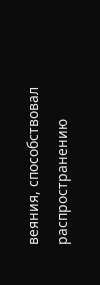веяния, способствовал распространению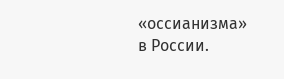«оссианизма» в России.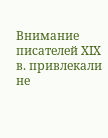Внимание писателей XIX в. привлекали не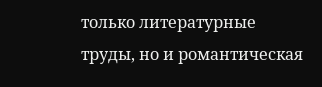только литературные труды, но и романтическая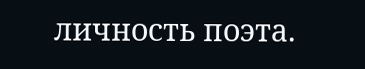личность поэта.